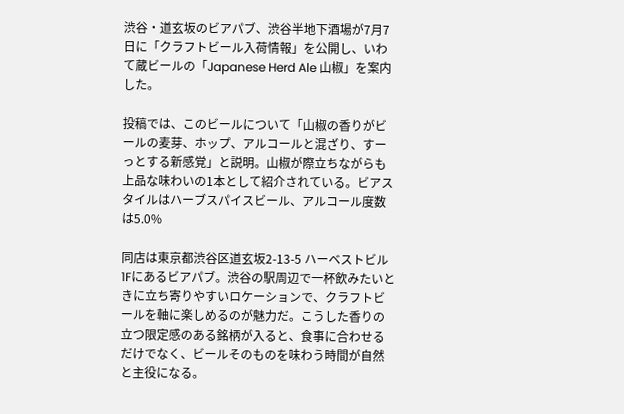渋谷・道玄坂のビアパブ、渋谷半地下酒場が7月7日に「クラフトビール入荷情報」を公開し、いわて蔵ビールの「Japanese Herd Ale 山椒」を案内した。

投稿では、このビールについて「山椒の香りがビールの麦芽、ホップ、アルコールと混ざり、すーっとする新感覚」と説明。山椒が際立ちながらも上品な味わいの1本として紹介されている。ビアスタイルはハーブスパイスビール、アルコール度数は5.0%

同店は東京都渋谷区道玄坂2-13-5 ハーベストビル1Fにあるビアパブ。渋谷の駅周辺で一杯飲みたいときに立ち寄りやすいロケーションで、クラフトビールを軸に楽しめるのが魅力だ。こうした香りの立つ限定感のある銘柄が入ると、食事に合わせるだけでなく、ビールそのものを味わう時間が自然と主役になる。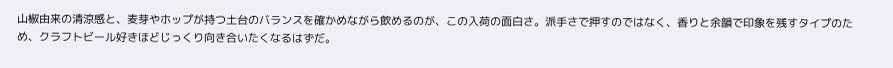山椒由来の清涼感と、麦芽やホップが持つ土台のバランスを確かめながら飲めるのが、この入荷の面白さ。派手さで押すのではなく、香りと余韻で印象を残すタイプのため、クラフトビール好きほどじっくり向き合いたくなるはずだ。